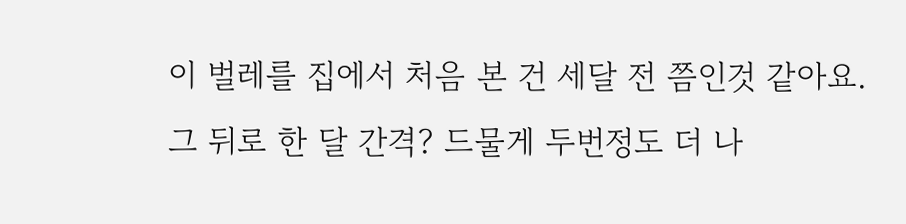이 벌레를 집에서 처음 본 건 세달 전 쯤인것 같아요.
그 뒤로 한 달 간격? 드물게 두번정도 더 나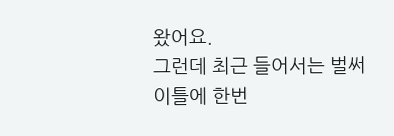왔어요.
그런데 최근 들어서는 벌써 이틀에 한번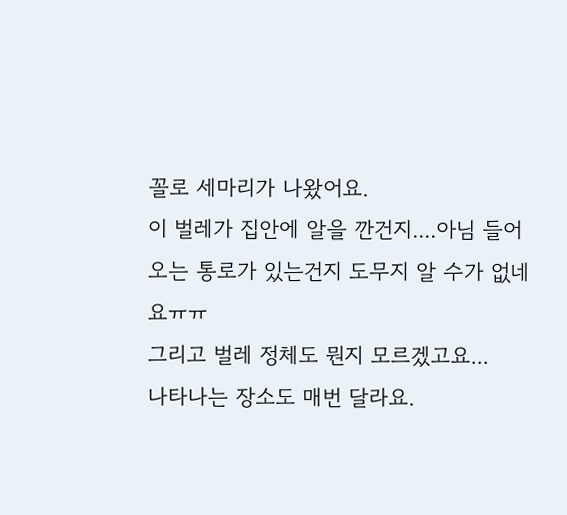꼴로 세마리가 나왔어요.
이 벌레가 집안에 알을 깐건지....아님 들어오는 통로가 있는건지 도무지 알 수가 없네요ㅠㅠ
그리고 벌레 정체도 뭔지 모르겠고요...
나타나는 장소도 매번 달라요.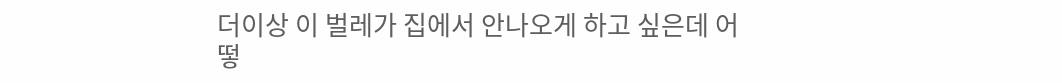더이상 이 벌레가 집에서 안나오게 하고 싶은데 어떻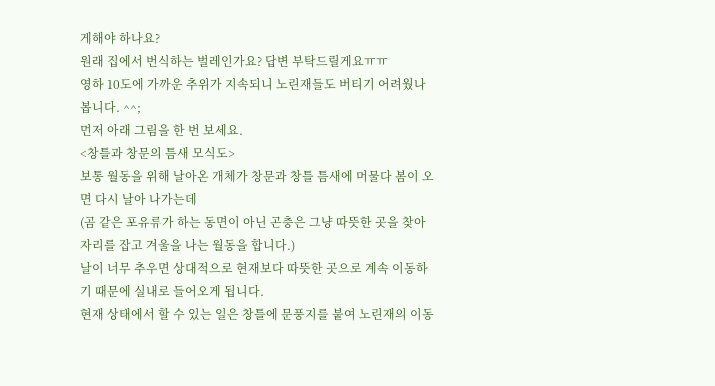게해야 하나요?
원래 집에서 번식하는 벌레인가요? 답변 부탁드릴게요ㅠㅠ
영하 10도에 가까운 추위가 지속되니 노린재들도 버티기 어려웠나 봅니다. ^^;
먼저 아래 그림을 한 번 보세요.
<창틀과 창문의 틈새 모식도>
보통 월동을 위해 날아온 개체가 창문과 창틀 틈새에 머물다 봄이 오면 다시 날아 나가는데
(곰 같은 포유류가 하는 동면이 아닌 곤충은 그냥 따뜻한 곳을 찾아 자리를 잡고 겨울을 나는 월동을 합니다.)
날이 너무 추우면 상대적으로 현재보다 따뜻한 곳으로 계속 이동하기 때문에 실내로 들어오게 됩니다.
현재 상태에서 할 수 있는 일은 창틀에 문풍지를 붙여 노린재의 이동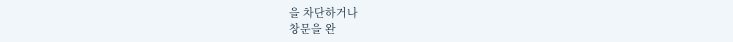을 차단하거나
창문을 완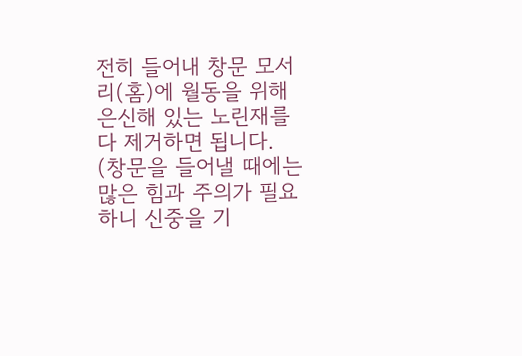전히 들어내 창문 모서리(홈)에 월동을 위해 은신해 있는 노린재를 다 제거하면 됩니다.
(창문을 들어낼 때에는 많은 힘과 주의가 필요하니 신중을 기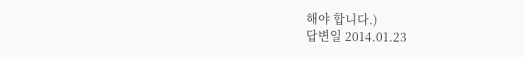해야 합니다.)
답변일 2014.01.23